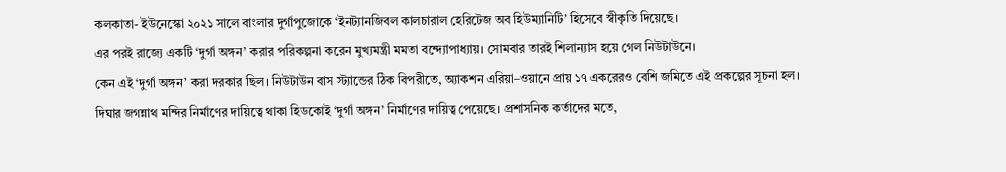কলকাতা- ইউনেস্কো ২০২১ সালে বাংলার দুর্গাপুজোকে ‘ইনট্যানজিবল কালচারাল হেরিটেজ অব হিউম্যানিটি’ হিসেবে স্বীকৃতি দিয়েছে।
এর পরই রাজ্যে একটি ‘দুর্গা অঙ্গন’ করার পরিকল্পনা করেন মুখ্যমন্ত্রী মমতা বন্দ্যোপাধ্যায়। সোমবার তারই শিলান্যাস হয়ে গেল নিউটাউনে।
কেন এই ‘দুর্গা অঙ্গন’ করা দরকার ছিল। নিউটাউন বাস স্ট্যান্ডের ঠিক বিপরীতে, অ্যাকশন এরিয়া–ওয়ানে প্রায় ১৭ একরেরও বেশি জমিতে এই প্রকল্পের সূচনা হল।
দিঘার জগন্নাথ মন্দির নির্মাণের দায়িত্বে থাকা হিডকোই ‘দুর্গা অঙ্গন’ নির্মাণের দায়িত্ব পেয়েছে। প্রশাসনিক কর্তাদের মতে,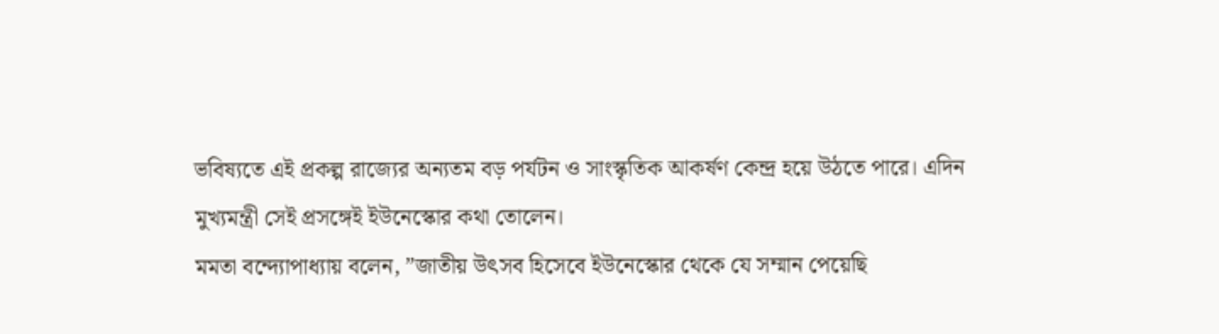ভবিষ্যতে এই প্রকল্প রাজ্যের অন্যতম বড় পর্যটন ও সাংস্কৃতিক আকর্ষণ কেন্দ্র হয়ে উঠতে পারে। এদিন মুখ্যমন্ত্রী সেই প্রসঙ্গেই ইউনেস্কোর কথা তোলেন।
মমতা বন্দ্যোপাধ্যায় বলেন, ”জাতীয় উৎসব হিসেবে ইউনেস্কোর থেকে যে সম্মান পেয়েছি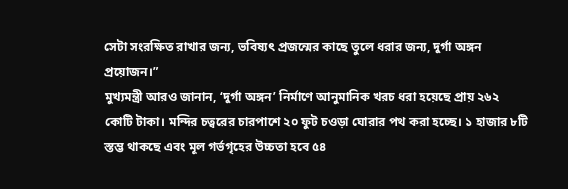সেটা সংরক্ষিত রাখার জন্য, ভবিষ্যৎ প্রজন্মের কাছে তুলে ধরার জন্য, দুর্গা অঙ্গন প্রয়োজন।”
মুখ্যমন্ত্রী আরও জানান, ‘দুর্গা অঙ্গন’ নির্মাণে আনুমানিক খরচ ধরা হয়েছে প্রায় ২৬২ কোটি টাকা। মন্দির চত্বরের চারপাশে ২০ ফুট চওড়া ঘোরার পথ করা হচ্ছে। ১ হাজার ৮টি স্তম্ভ থাকছে এবং মূল গর্ভগৃহের উচ্চতা হবে ৫৪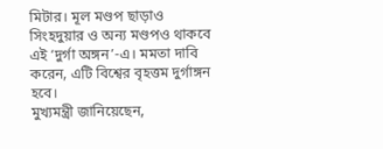মিটার। মূল মণ্ডপ ছাড়াও সিংহদুয়ার ও অন্য মণ্ডপও থাকবে এই ‘দুর্গা অঙ্গন’-এ। মমতা দাবি করেন, এটি বিশ্বের বৃহত্তম দুর্গাঙ্গন হবে।
মুখ্যমন্ত্রী জানিয়েছেন,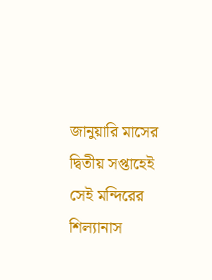জানুয়ারি মাসের দ্বিতীয় সপ্তাহেই সেই মন্দিরের শিল্যানাস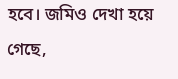হবে। জমিও দেখা হয়ে গেছে,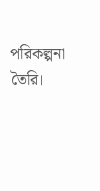পরিকল্পনা তৈরি।